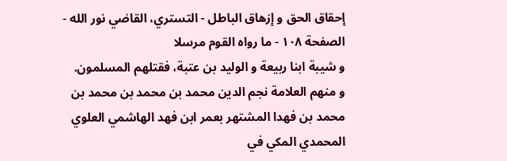إحقاق الحق و إزهاق الباطل - التستري، القاضي نور الله - الصفحة ١٠٨ - ما رواه القوم مرسلا
و شيبة ابنا ربيعة و الوليد بن عتبة، فقتلهم المسلمون.
و منهم العلامة نجم الدين محمد بن محمد بن محمد بن محمد بن فهدا المشتهر بعمر ابن فهد الهاشمي العلوي المحمدي المكي في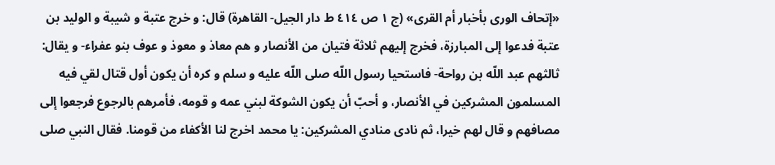«إتحاف الورى بأخبار أم القرى» (ج ١ ص ٤١٤ ط دار الجيل- القاهرة) قال: و خرج عتبة و شيبة و الوليد بن عتبة فدعوا إلى المبارزة، فخرج إليهم ثلاثة فتيان من الأنصار و هم معاذ و معوذ و عوف بنو عفراء- و يقال: ثالثهم عبد اللّه بن رواحة- فاستحيا رسول اللّه صلى اللّه عليه و سلم و كره أن يكون أول قتال لقي فيه المسلمون المشركين في الأنصار، و أحبّ أن يكون الشوكة لبني عمه و قومه، فأمرهم بالرجوع فرجعوا إلى مصافهم و قال لهم خيرا، ثم نادى منادي المشركين: يا محمد اخرج لنا الأكفاء من قومنا. فقال النبي صلى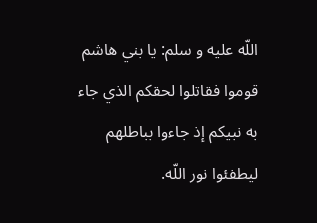اللّه عليه و سلم: يا بني هاشم قوموا فقاتلوا لحقكم الذي جاء به نبيكم إذ جاءوا بباطلهم ليطفئوا نور اللّه.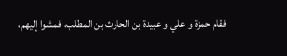فقام حمزة و علي و عبيدة بن الحارث بن المطلب، فمشوا إليهم،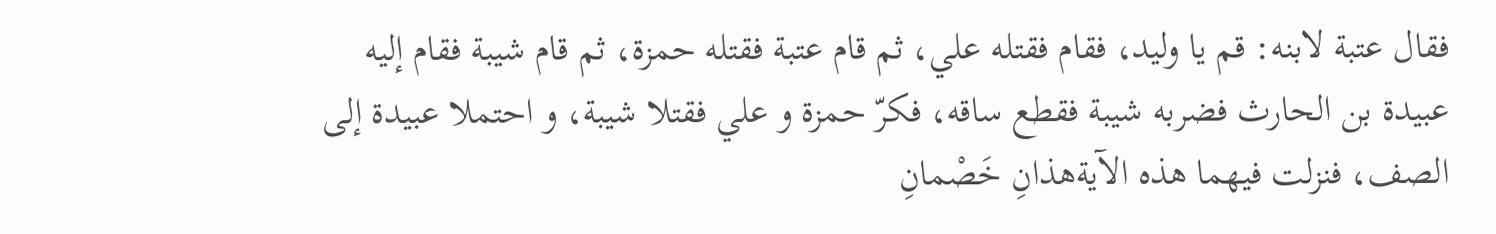فقال عتبة لابنه: قم يا وليد، فقام فقتله علي، ثم قام عتبة فقتله حمزة، ثم قام شيبة فقام إليه عبيدة بن الحارث فضربه شيبة فقطع ساقه، فكرّ حمزة و علي فقتلا شيبة، و احتملا عبيدة إلى الصف، فنزلت فيهما هذه الآيةهذانِ خَصْمانِ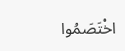اخْتَصَمُوا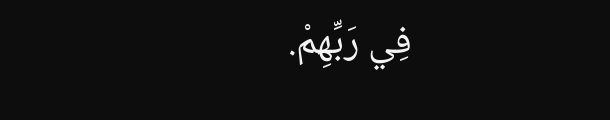فِي رَبِّهِمْ.